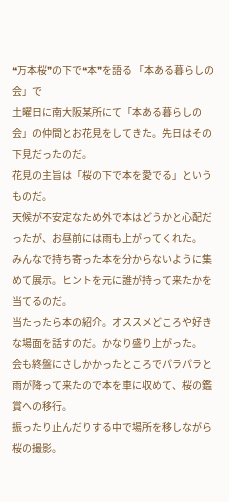❝万本桜❞の下で❝本❞を語る 「本ある暮らしの会」で
土曜日に南大阪某所にて「本ある暮らしの会」の仲間とお花見をしてきた。先日はその下見だったのだ。
花見の主旨は「桜の下で本を愛でる」というものだ。
天候が不安定なため外で本はどうかと心配だったが、お昼前には雨も上がってくれた。
みんなで持ち寄った本を分からないように集めて展示。ヒントを元に誰が持って来たかを当てるのだ。
当たったら本の紹介。オススメどころや好きな場面を話すのだ。かなり盛り上がった。
会も終盤にさしかかったところでパラパラと雨が降って来たので本を車に収めて、桜の鑑賞への移行。
振ったり止んだりする中で場所を移しながら桜の撮影。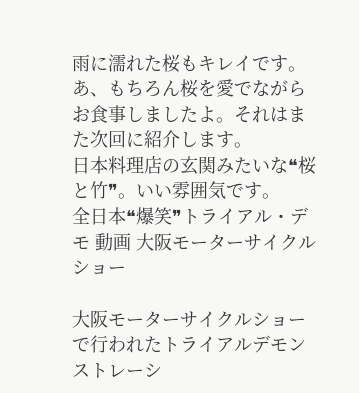雨に濡れた桜もキレイです。
あ、もちろん桜を愛でながらお食事しましたよ。それはまた次回に紹介します。
日本料理店の玄関みたいな❝桜と竹❞。いい雰囲気です。
全日本❝爆笑❞トライアル・デモ 動画 大阪モーターサイクルショー

大阪モーターサイクルショーで行われたトライアルデモンストレーシ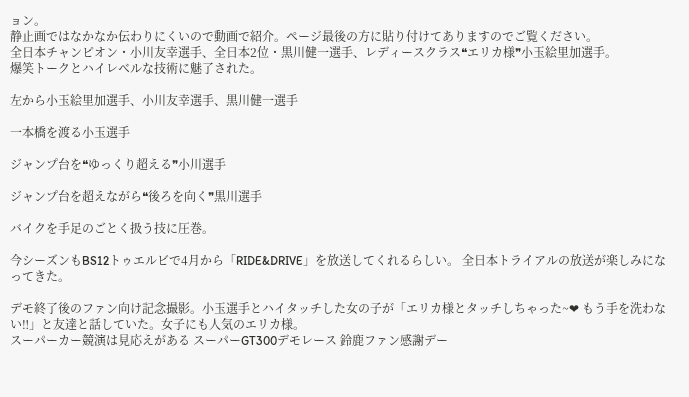ョン。
静止画ではなかなか伝わりにくいので動画で紹介。ページ最後の方に貼り付けてありますのでご覧ください。
全日本チャンピオン・小川友幸選手、全日本2位・黒川健一選手、レディースクラス❝エリカ様❞小玉絵里加選手。
爆笑トークとハイレベルな技術に魅了された。

左から小玉絵里加選手、小川友幸選手、黒川健一選手

一本橋を渡る小玉選手

ジャンプ台を❝ゆっくり超える❞小川選手

ジャンプ台を超えながら❝後ろを向く❞黒川選手

バイクを手足のごとく扱う技に圧巻。

今シーズンもBS12トゥエルビで4月から「RIDE&DRIVE」を放送してくれるらしい。 全日本トライアルの放送が楽しみになってきた。

デモ終了後のファン向け記念撮影。小玉選手とハイタッチした女の子が「エリカ様とタッチしちゃった~❤ もう手を洗わない‼」と友達と話していた。女子にも人気のエリカ様。
スーパーカー競演は見応えがある スーパーGT300デモレース 鈴鹿ファン感謝デー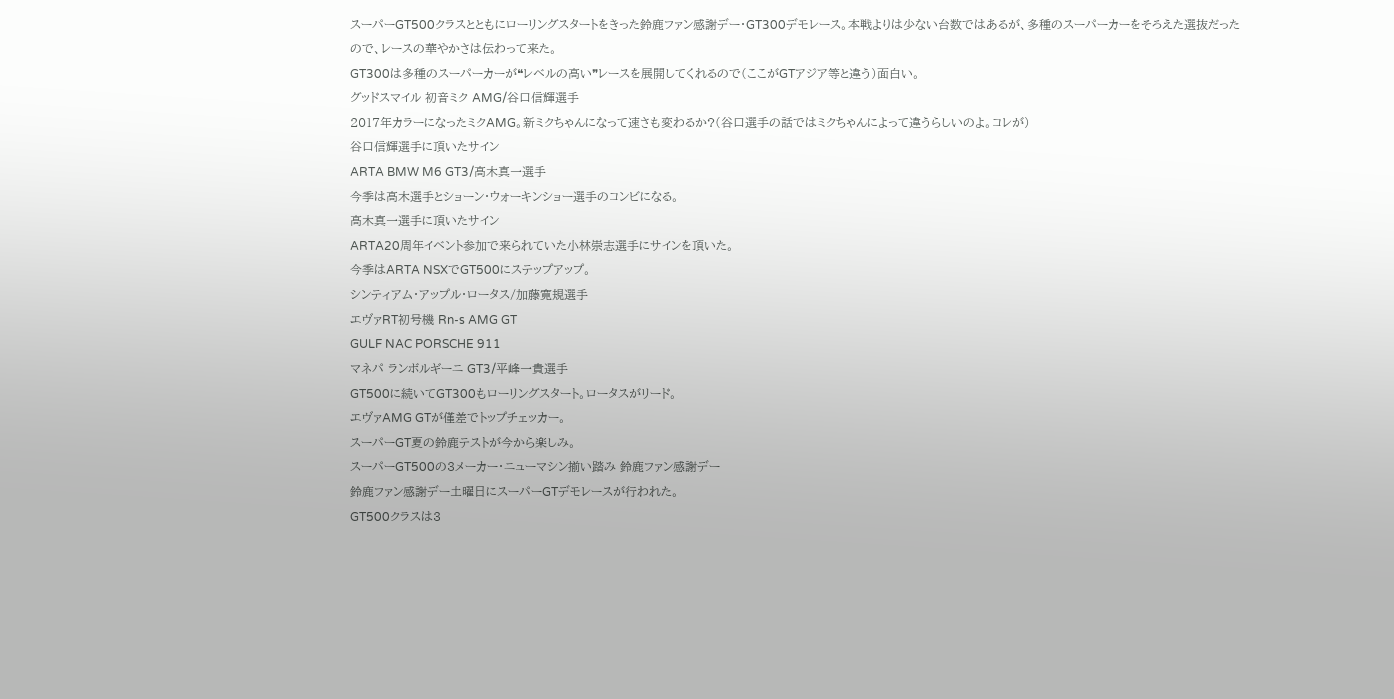スーパーGT500クラスとともにローリングスタートをきった鈴鹿ファン感謝デー・GT300デモレース。本戦よりは少ない台数ではあるが、多種のスーパーカーをそろえた選抜だったので、レースの華やかさは伝わって来た。
GT300は多種のスーパーカーが❝レベルの高い❞レースを展開してくれるので(ここがGTアジア等と違う)面白い。
グッドスマイル 初音ミク AMG/谷口信輝選手
2017年カラーになったミクAMG。新ミクちゃんになって速さも変わるか?(谷口選手の話ではミクちゃんによって違うらしいのよ。コレが)
谷口信輝選手に頂いたサイン
ARTA BMW M6 GT3/高木真一選手
今季は高木選手とショーン・ウォーキンショー選手のコンビになる。
高木真一選手に頂いたサイン
ARTA20周年イベント参加で来られていた小林崇志選手にサインを頂いた。
今季はARTA NSXでGT500にステップアップ。
シンティアム・アップル・ロータス/加藤寛規選手
エヴァRT初号機 Rn-s AMG GT
GULF NAC PORSCHE 911
マネパ ランボルギーニ GT3/平峰一貴選手
GT500に続いてGT300もローリングスタート。ロータスがリード。
エヴァAMG GTが僅差でトップチェッカー。
スーパーGT夏の鈴鹿テストが今から楽しみ。
スーパーGT500の3メーカー・ニューマシン揃い踏み 鈴鹿ファン感謝デー
鈴鹿ファン感謝デー土曜日にスーパーGTデモレースが行われた。
GT500クラスは3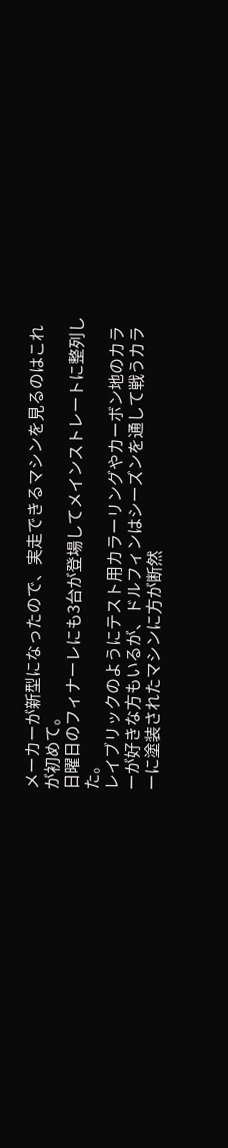メーカーが新型になったので、実走できるマシンを見るのはこれが初めて。
日曜日のフィナーレにも3台が登場してメインストレートに整列した。
レイブリックのようにテスト用カラーリングやカーボン地のカラーが好きな方もいるが、ドルフィンはシーズンを通して戦うカラーに塗装されたマシンに方が断然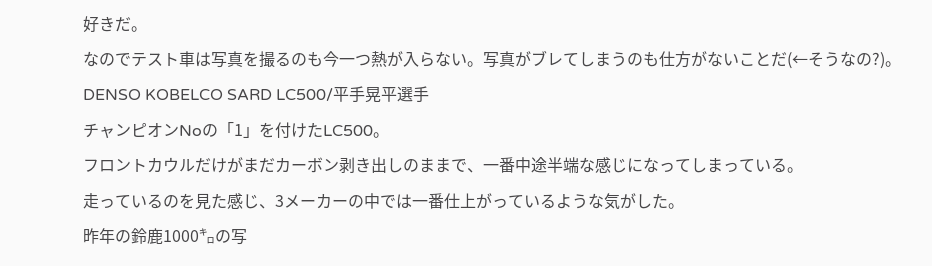好きだ。
なのでテスト車は写真を撮るのも今一つ熱が入らない。写真がブレてしまうのも仕方がないことだ(←そうなの?)。
DENSO KOBELCO SARD LC500/平手晃平選手
チャンピオンNoの「1」を付けたLC500。
フロントカウルだけがまだカーボン剥き出しのままで、一番中途半端な感じになってしまっている。
走っているのを見た感じ、3メーカーの中では一番仕上がっているような気がした。
昨年の鈴鹿1000㌔の写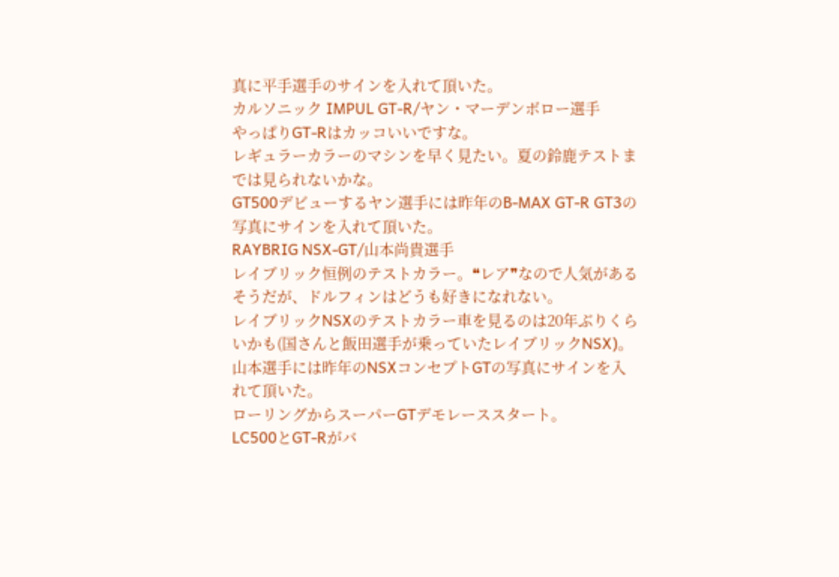真に平手選手のサインを入れて頂いた。
カルソニック IMPUL GT-R/ヤン・マーデンボロー選手
やっぱりGT-Rはカッコいいですな。
レギュラーカラーのマシンを早く見たい。夏の鈴鹿テストまでは見られないかな。
GT500デビューするヤン選手には昨年のB-MAX GT-R GT3の写真にサインを入れて頂いた。
RAYBRIG NSX-GT/山本尚貴選手
レイブリック恒例のテストカラー。❝レア❞なので人気があるそうだが、ドルフィンはどうも好きになれない。
レイブリックNSXのテストカラー車を見るのは20年ぶりくらいかも(国さんと飯田選手が乗っていたレイブリックNSX)。
山本選手には昨年のNSXコンセプトGTの写真にサインを入れて頂いた。
ローリングからスーパーGTデモレーススタート。
LC500とGT-Rがバ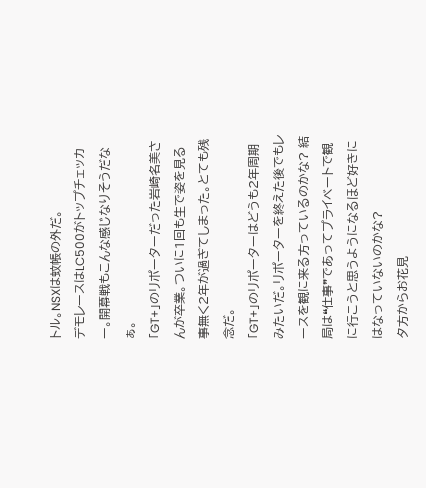トル。NSXは蚊帳の外だ。
デモレースはLC500がトップチェッカー。開幕戦もこんな感じなりそうだなぁ。
「GT+」のリポーターだった岩崎名美さんが卒業。ついに1回も生で姿を見る事無く2年が過ぎてしまった。とても残念だ。
「GT+」のリポーターはどうも2年周期みたいだ。リポーターを終えた後でもレースを観に来る方っているのかな? 結局は❝仕事❞であってプライベートで観に行こうと思うようになるほど好きにはなっていないのかな?
夕方からお花見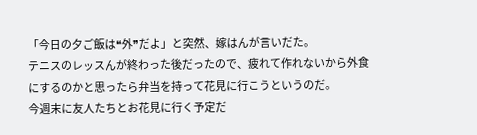「今日の夕ご飯は❝外❞だよ」と突然、嫁はんが言いだた。
テニスのレッスんが終わった後だったので、疲れて作れないから外食にするのかと思ったら弁当を持って花見に行こうというのだ。
今週末に友人たちとお花見に行く予定だ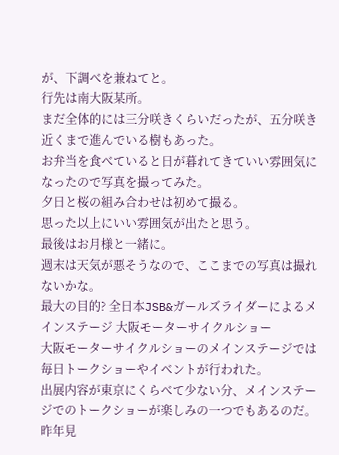が、下調べを兼ねてと。
行先は南大阪某所。
まだ全体的には三分咲きくらいだったが、五分咲き近くまで進んでいる樹もあった。
お弁当を食べていると日が暮れてきていい雰囲気になったので写真を撮ってみた。
夕日と桜の組み合わせは初めて撮る。
思った以上にいい雰囲気が出たと思う。
最後はお月様と一緒に。
週末は天気が悪そうなので、ここまでの写真は撮れないかな。
最大の目的? 全日本JSB&ガールズライダーによるメインステージ 大阪モーターサイクルショー
大阪モーターサイクルショーのメインステージでは毎日トークショーやイベントが行われた。
出展内容が東京にくらべて少ない分、メインステージでのトークショーが楽しみの一つでもあるのだ。
昨年見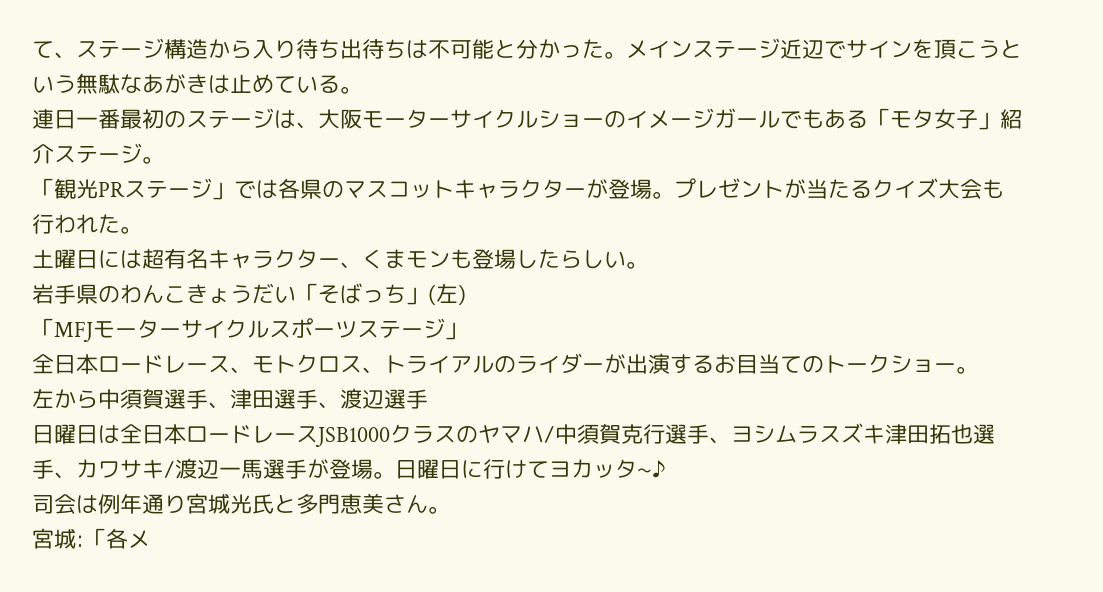て、ステージ構造から入り待ち出待ちは不可能と分かった。メインステージ近辺でサインを頂こうという無駄なあがきは止めている。
連日一番最初のステージは、大阪モーターサイクルショーのイメージガールでもある「モタ女子」紹介ステージ。
「観光PRステージ」では各県のマスコットキャラクターが登場。プレゼントが当たるクイズ大会も行われた。
土曜日には超有名キャラクター、くまモンも登場したらしい。
岩手県のわんこきょうだい「そばっち」(左)
「MFJモーターサイクルスポーツステージ」
全日本ロードレース、モトクロス、トライアルのライダーが出演するお目当てのトークショー。
左から中須賀選手、津田選手、渡辺選手
日曜日は全日本ロードレースJSB1000クラスのヤマハ/中須賀克行選手、ヨシムラスズキ津田拓也選手、カワサキ/渡辺一馬選手が登場。日曜日に行けてヨカッタ~♪
司会は例年通り宮城光氏と多門恵美さん。
宮城:「各メ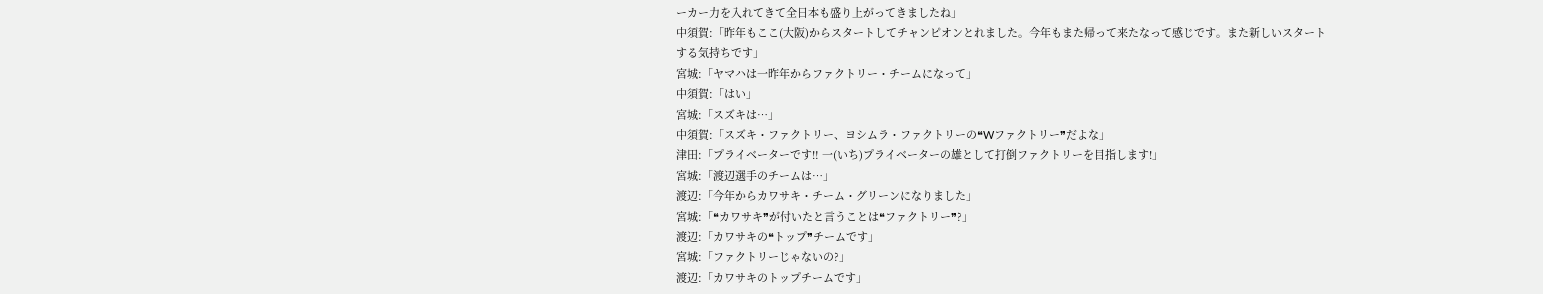ーカー力を入れてきて全日本も盛り上がってきましたね」
中須賀:「昨年もここ(大阪)からスタートしてチャンピオンとれました。今年もまた帰って来たなって感じです。また新しいスタートする気持ちです」
宮城:「ヤマハは一昨年からファクトリー・チームになって」
中須賀:「はい」
宮城:「スズキは…」
中須賀:「スズキ・ファクトリー、ヨシムラ・ファクトリーの❝Wファクトリー❞だよな」
津田:「プライベーターです‼ 一(いち)プライベーターの雄として打倒ファクトリーを目指します!」
宮城:「渡辺選手のチームは…」
渡辺:「今年からカワサキ・チーム・グリーンになりました」
宮城:「❝カワサキ❞が付いたと言うことは❝ファクトリー❞?」
渡辺:「カワサキの❝トップ❞チームです」
宮城:「ファクトリーじゃないの?」
渡辺:「カワサキのトップチームです」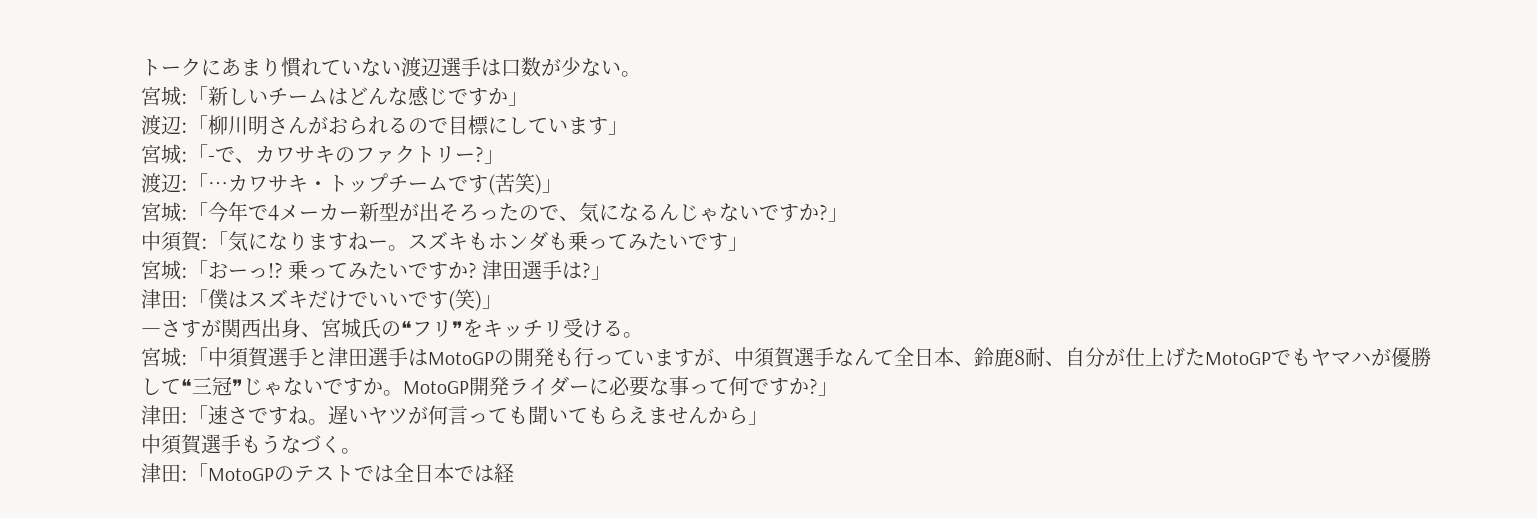トークにあまり慣れていない渡辺選手は口数が少ない。
宮城:「新しいチームはどんな感じですか」
渡辺:「柳川明さんがおられるので目標にしています」
宮城:「-で、カワサキのファクトリー?」
渡辺:「…カワサキ・トップチームです(苦笑)」
宮城:「今年で4メーカー新型が出そろったので、気になるんじゃないですか?」
中須賀:「気になりますねー。スズキもホンダも乗ってみたいです」
宮城:「おーっ!? 乗ってみたいですか? 津田選手は?」
津田:「僕はスズキだけでいいです(笑)」
―さすが関西出身、宮城氏の❝フリ❞をキッチリ受ける。
宮城:「中須賀選手と津田選手はMotoGPの開発も行っていますが、中須賀選手なんて全日本、鈴鹿8耐、自分が仕上げたMotoGPでもヤマハが優勝して❝三冠❞じゃないですか。MotoGP開発ライダーに必要な事って何ですか?」
津田:「速さですね。遅いヤツが何言っても聞いてもらえませんから」
中須賀選手もうなづく。
津田:「MotoGPのテストでは全日本では経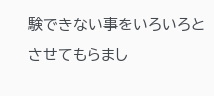験できない事をいろいろとさせてもらまし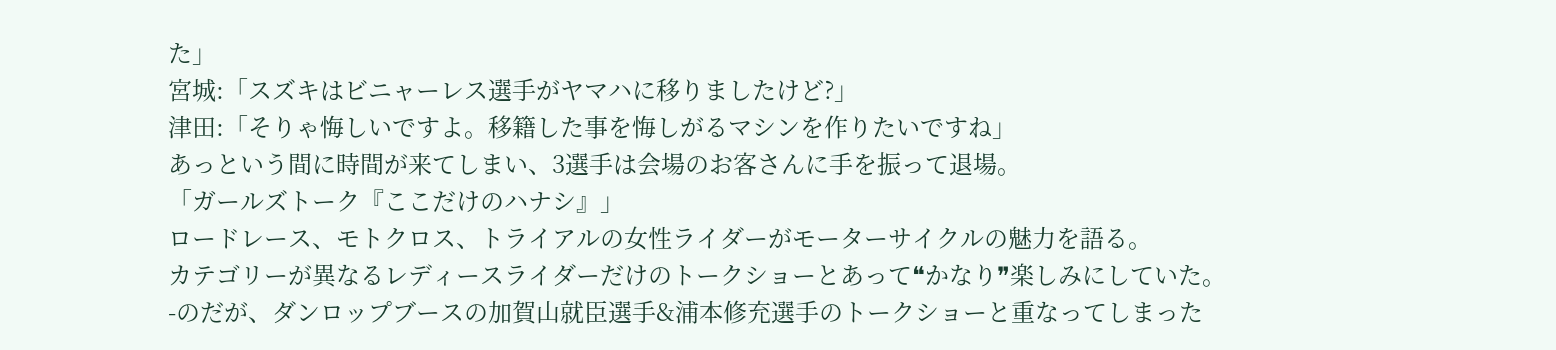た」
宮城:「スズキはビニャーレス選手がヤマハに移りましたけど?」
津田:「そりゃ悔しいですよ。移籍した事を悔しがるマシンを作りたいですね」
あっという間に時間が来てしまい、3選手は会場のお客さんに手を振って退場。
「ガールズトーク『ここだけのハナシ』」
ロードレース、モトクロス、トライアルの女性ライダーがモーターサイクルの魅力を語る。
カテゴリーが異なるレディースライダーだけのトークショーとあって❝かなり❞楽しみにしていた。
-のだが、ダンロップブースの加賀山就臣選手&浦本修充選手のトークショーと重なってしまった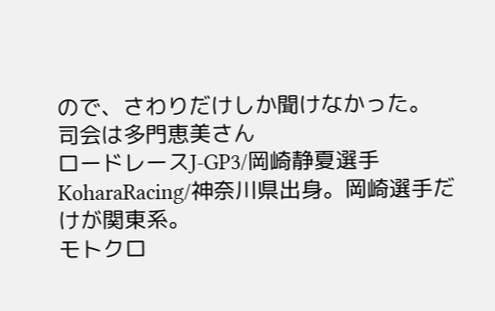ので、さわりだけしか聞けなかった。
司会は多門恵美さん
ロードレースJ-GP3/岡崎静夏選手
KoharaRacing/神奈川県出身。岡崎選手だけが関東系。
モトクロ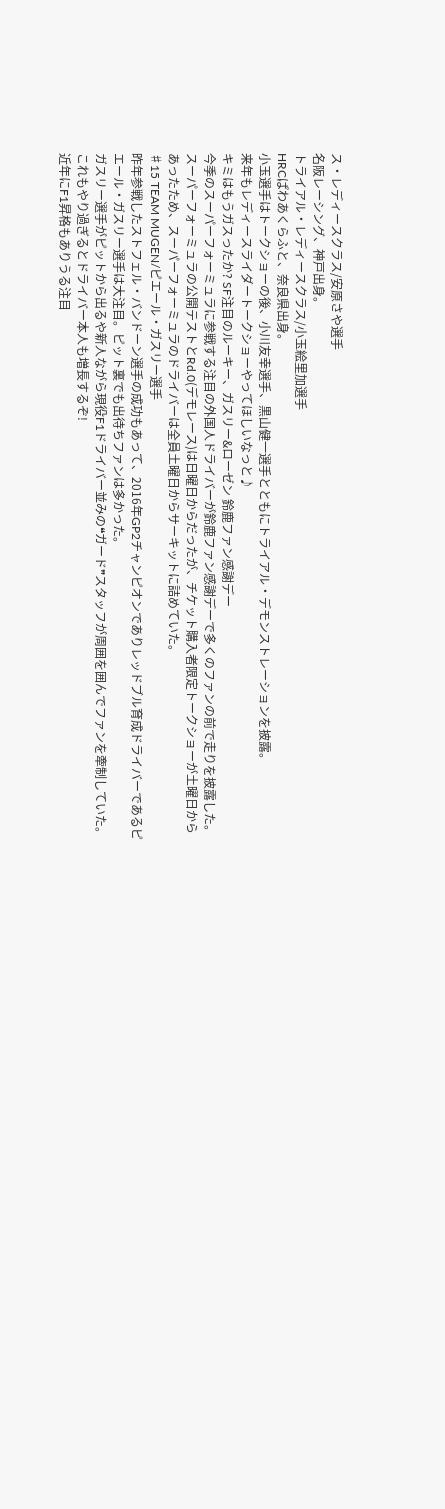ス・レディースクラス/安原さや選手
名阪レーシング、神戸出身。
トライアル・レディースクラス/小玉絵里加選手
HRCぱわあくらふと、奈良県出身。
小玉選手はトークショーの後、小川友幸選手、黒山健一選手とともにトライアル・デモンストレーションを披露。
来年もレディースライダートークショーやってほしいなっと♪
キミはもうガスったか? SF注目のルーキー、ガスリー&ローゼン 鈴鹿ファン感謝デー
今季のスーパーフォーミュラに参戦する注目の外国人ドライバーが鈴鹿ファン感謝デーで多くのファンの前で走りを披露した。
スーパーフォーミュラの公開テストとRd.0(デモレース)は日曜日からだったが、チケット購入者限定トークショーが土曜日からあったため、スーパーフォーミュラのドライバーは全員土曜日からサーキットに詰めていた。
♯15 TEAM MUGEN/ピエール・ガスリー選手
昨年参戦したストフェル・バンドーン選手の成功もあって、2016年GP2チャンピオンでありレッドブル育成ドライバーであるピエール・ガスリー選手は大注目。ピット裏でも出待ちファンは多かった。
ガスリー選手がピットから出るや新人ながら現役F1ドライバー並みの❝ガード❞スタッフが周囲を囲んでファンを牽制していた。これもやり過ぎるとドライバー本人も増長するぞ!
近年にF1昇格もありうる注目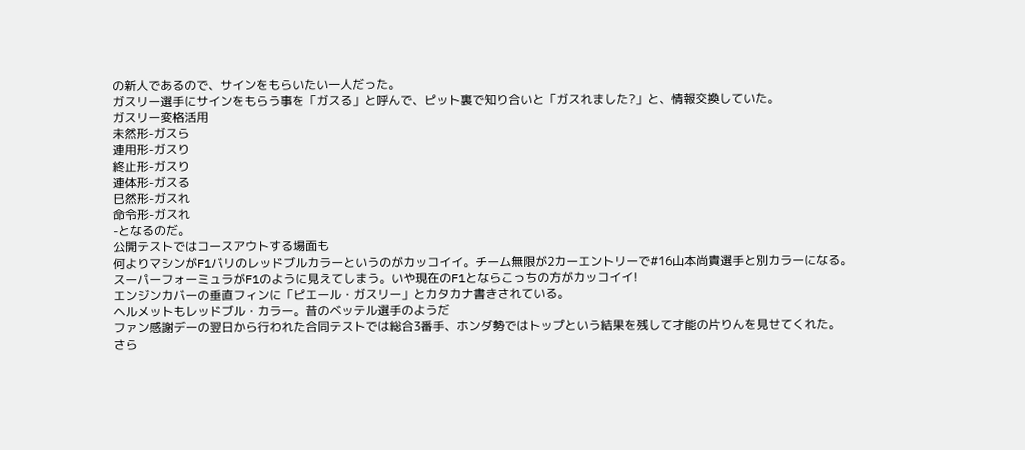の新人であるので、サインをもらいたい一人だった。
ガスリー選手にサインをもらう事を「ガスる」と呼んで、ピット裏で知り合いと「ガスれました?」と、情報交換していた。
ガスリー変格活用
未然形-ガスら
連用形-ガスり
終止形-ガスり
連体形-ガスる
巳然形-ガスれ
命令形-ガスれ
-となるのだ。
公開テストではコースアウトする場面も
何よりマシンがF1バリのレッドブルカラーというのがカッコイイ。チーム無限が2カーエントリーで#16山本尚貴選手と別カラーになる。
スーパーフォーミュラがF1のように見えてしまう。いや現在のF1とならこっちの方がカッコイイ!
エンジンカバーの垂直フィンに「ピエール・ガスリー」とカタカナ書きされている。
ヘルメットもレッドブル・カラー。昔のベッテル選手のようだ
ファン感謝デーの翌日から行われた合同テストでは総合3番手、ホンダ勢ではトップという結果を残して才能の片りんを見せてくれた。
さら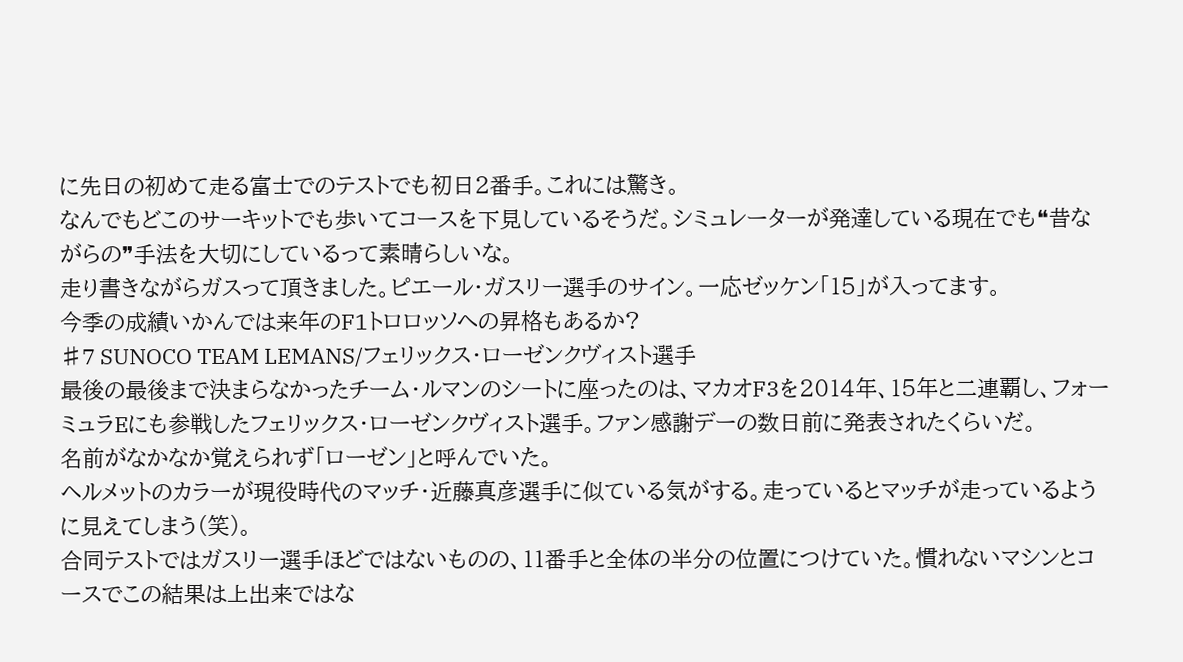に先日の初めて走る富士でのテストでも初日2番手。これには驚き。
なんでもどこのサーキットでも歩いてコースを下見しているそうだ。シミュレーターが発達している現在でも❝昔ながらの❞手法を大切にしているって素晴らしいな。
走り書きながらガスって頂きました。ピエール・ガスリー選手のサイン。一応ゼッケン「15」が入ってます。
今季の成績いかんでは来年のF1トロロッソへの昇格もあるか?
♯7 SUNOCO TEAM LEMANS/フェリックス・ローゼンクヴィスト選手
最後の最後まで決まらなかったチーム・ルマンのシートに座ったのは、マカオF3を2014年、15年と二連覇し、フォーミュラEにも参戦したフェリックス・ローゼンクヴィスト選手。ファン感謝デーの数日前に発表されたくらいだ。
名前がなかなか覚えられず「ローゼン」と呼んでいた。
ヘルメットのカラーが現役時代のマッチ・近藤真彦選手に似ている気がする。走っているとマッチが走っているように見えてしまう(笑)。
合同テストではガスリー選手ほどではないものの、11番手と全体の半分の位置につけていた。慣れないマシンとコースでこの結果は上出来ではな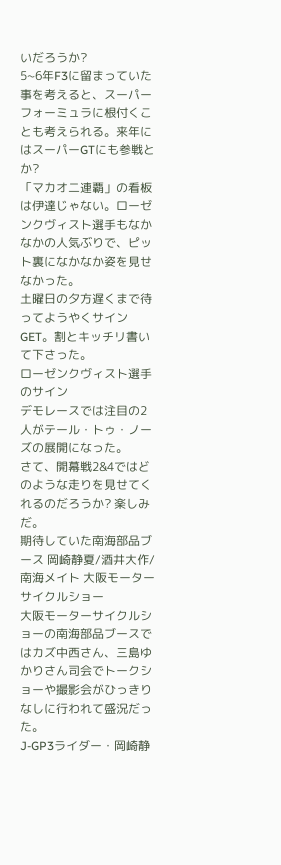いだろうか?
5~6年F3に留まっていた事を考えると、スーパーフォーミュラに根付くことも考えられる。来年にはスーパーGTにも参戦とか?
「マカオ二連覇」の看板は伊達じゃない。ローゼンクヴィスト選手もなかなかの人気ぶりで、ピット裏になかなか姿を見せなかった。
土曜日の夕方遅くまで待ってようやくサインGET。割とキッチリ書いて下さった。
ローゼンクヴィスト選手のサイン
デモレースでは注目の2人がテール・トゥ・ノーズの展開になった。
さて、開幕戦2&4ではどのような走りを見せてくれるのだろうか? 楽しみだ。
期待していた南海部品ブース 岡崎静夏/酒井大作/南海メイト 大阪モーターサイクルショー
大阪モーターサイクルショーの南海部品ブースではカズ中西さん、三島ゆかりさん司会でトークショーや撮影会がひっきりなしに行われて盛況だった。
J-GP3ライダー・岡崎静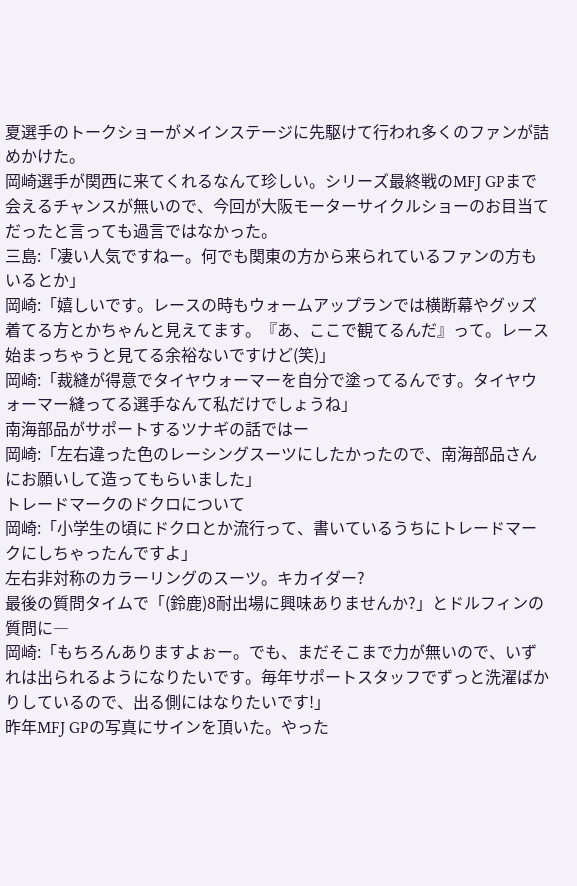夏選手のトークショーがメインステージに先駆けて行われ多くのファンが詰めかけた。
岡崎選手が関西に来てくれるなんて珍しい。シリーズ最終戦のMFJ GPまで会えるチャンスが無いので、今回が大阪モーターサイクルショーのお目当てだったと言っても過言ではなかった。
三島:「凄い人気ですねー。何でも関東の方から来られているファンの方もいるとか」
岡崎:「嬉しいです。レースの時もウォームアップランでは横断幕やグッズ着てる方とかちゃんと見えてます。『あ、ここで観てるんだ』って。レース始まっちゃうと見てる余裕ないですけど(笑)」
岡崎:「裁縫が得意でタイヤウォーマーを自分で塗ってるんです。タイヤウォーマー縫ってる選手なんて私だけでしょうね」
南海部品がサポートするツナギの話ではー
岡崎:「左右違った色のレーシングスーツにしたかったので、南海部品さんにお願いして造ってもらいました」
トレードマークのドクロについて
岡崎:「小学生の頃にドクロとか流行って、書いているうちにトレードマークにしちゃったんですよ」
左右非対称のカラーリングのスーツ。キカイダー?
最後の質問タイムで「(鈴鹿)8耐出場に興味ありませんか?」とドルフィンの質問に―
岡崎:「もちろんありますよぉー。でも、まだそこまで力が無いので、いずれは出られるようになりたいです。毎年サポートスタッフでずっと洗濯ばかりしているので、出る側にはなりたいです!」
昨年MFJ GPの写真にサインを頂いた。やった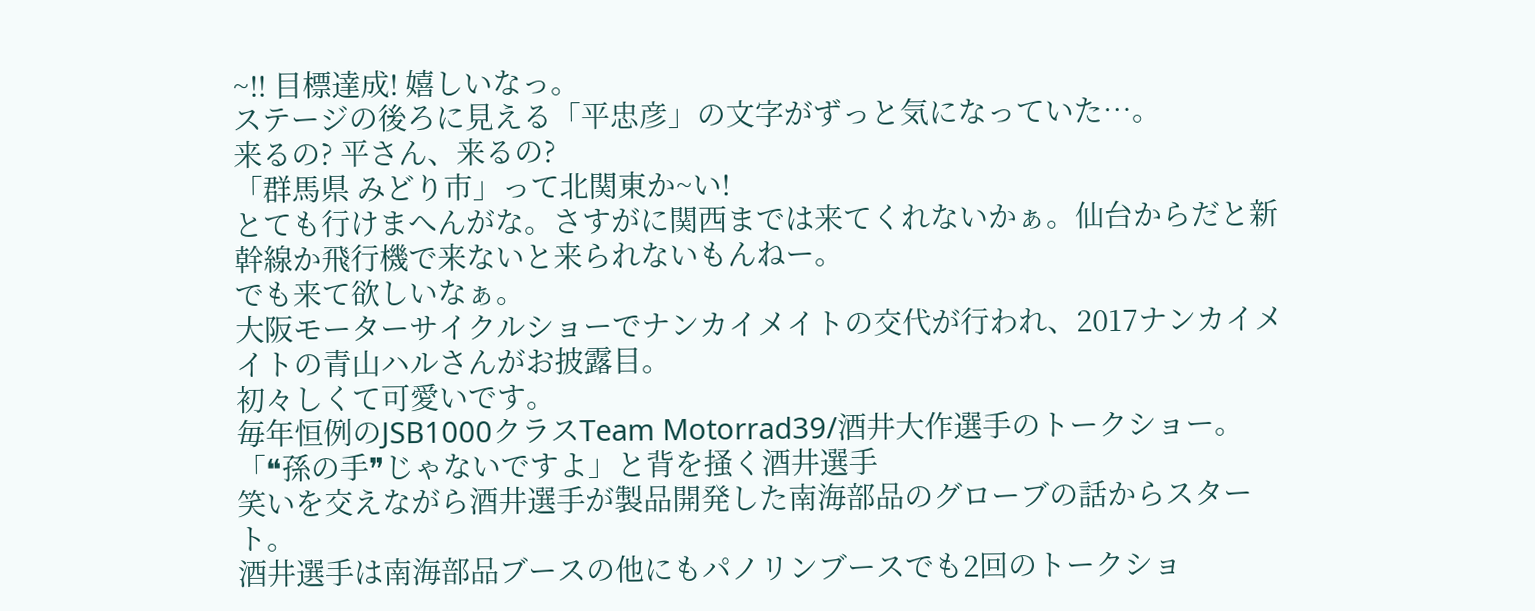~‼ 目標達成! 嬉しいなっ。
ステージの後ろに見える「平忠彦」の文字がずっと気になっていた…。
来るの? 平さん、来るの?
「群馬県 みどり市」って北関東か~い!
とても行けまへんがな。さすがに関西までは来てくれないかぁ。仙台からだと新幹線か飛行機で来ないと来られないもんねー。
でも来て欲しいなぁ。
大阪モーターサイクルショーでナンカイメイトの交代が行われ、2017ナンカイメイトの青山ハルさんがお披露目。
初々しくて可愛いです。
毎年恒例のJSB1000クラスTeam Motorrad39/酒井大作選手のトークショー。
「❝孫の手❞じゃないですよ」と背を掻く酒井選手
笑いを交えながら酒井選手が製品開発した南海部品のグローブの話からスタート。
酒井選手は南海部品ブースの他にもパノリンブースでも2回のトークショ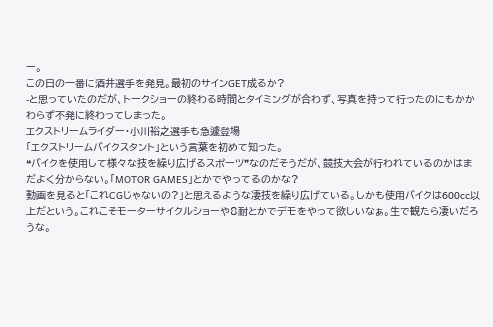ー。
この日の一番に酒井選手を発見。最初のサインGET成るか?
-と思っていたのだが、トークショーの終わる時間とタイミングが合わず、写真を持って行ったのにもかかわらず不発に終わってしまった。
エクストリームライダー・小川裕之選手も急遽登場
「エクストリームバイクスタント」という言葉を初めて知った。
❝バイクを使用して様々な技を繰り広げるスポーツ❞なのだそうだが、競技大会が行われているのかはまだよく分からない。「MOTOR GAMES」とかでやってるのかな?
動画を見ると「これCGじゃないの?」と思えるような凄技を繰り広げている。しかも使用バイクは600cc以上だという。これこそモーターサイクルショーや8耐とかでデモをやって欲しいなぁ。生で観たら凄いだろうな。